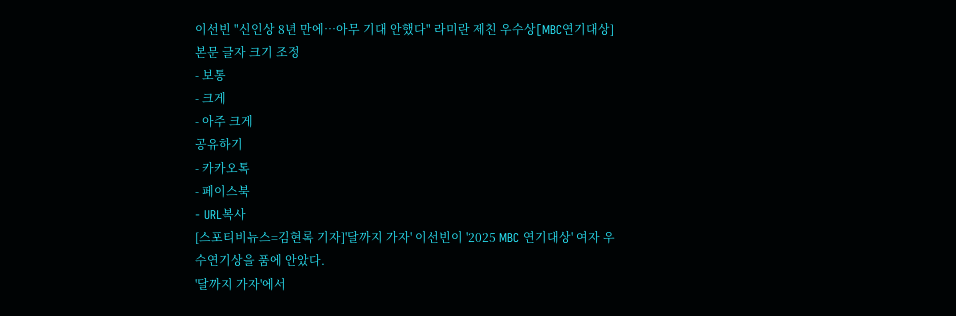이선빈 "신인상 8년 만에…아무 기대 안했다" 라미란 제친 우수상[MBC연기대상]
본문 글자 크기 조정
- 보통
- 크게
- 아주 크게
공유하기
- 카카오톡
- 페이스북
- URL복사
[스포티비뉴스=김현록 기자]'달까지 가자' 이선빈이 '2025 MBC 연기대상' 여자 우수연기상을 품에 안았다.
'달까지 가자'에서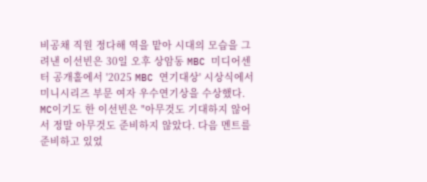비공채 직원 정다해 역을 맡아 시대의 모습을 그려낸 이선빈은 30일 오후 상암동 MBC 미디어센터 공개홀에서 '2025 MBC 연기대상' 시상식에서 미니시리즈 부문 여자 우수연기상을 수상했다.
MC이기도 한 이선빈은 "아무것도 기대하지 않어서 정말 아무것도 준비하지 않았다. 다음 멘트를 준비하고 있었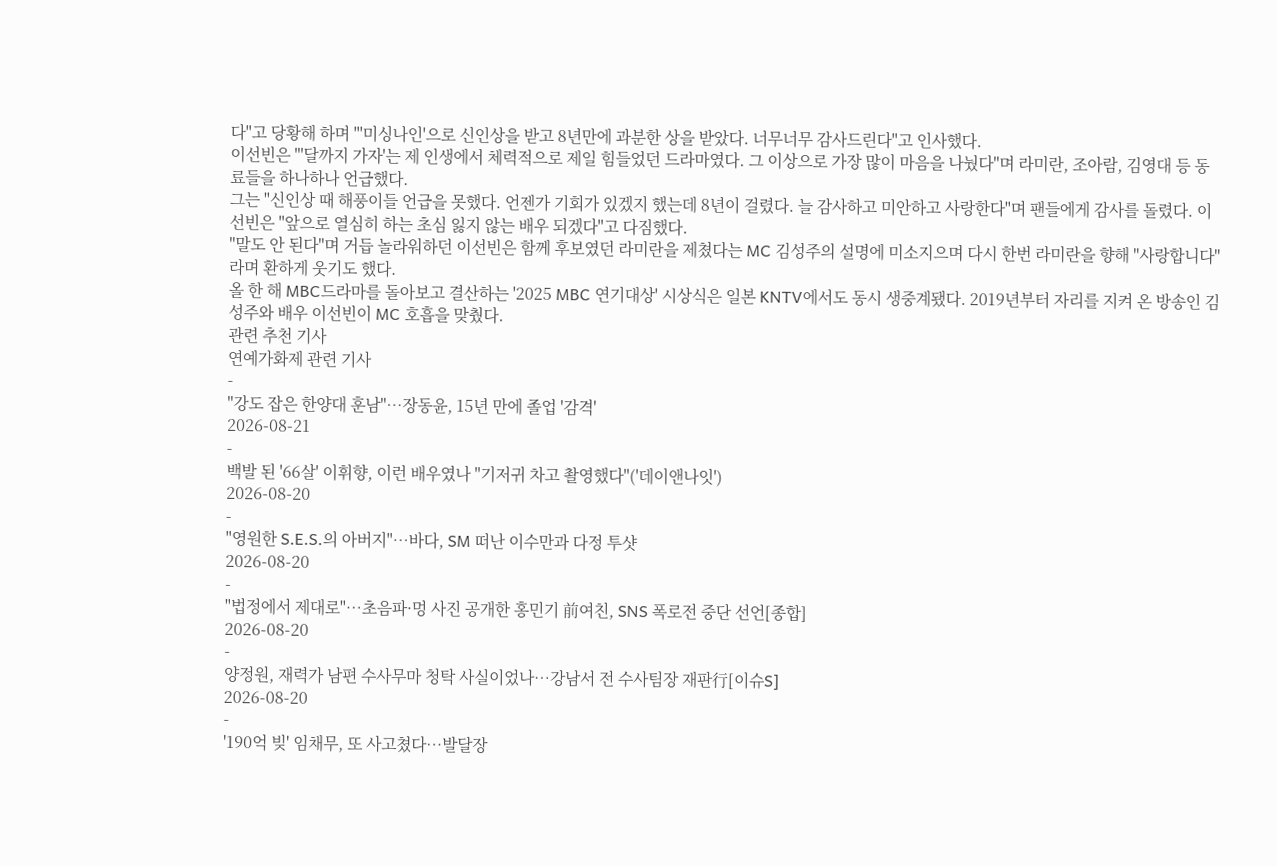다"고 당황해 하며 "'미싱나인'으로 신인상을 받고 8년만에 과분한 상을 받았다. 너무너무 감사드린다"고 인사했다.
이선빈은 "'달까지 가자'는 제 인생에서 체력적으로 제일 힘들었던 드라마였다. 그 이상으로 가장 많이 마음을 나눴다"며 라미란, 조아람, 김영대 등 동료들을 하나하나 언급했다.
그는 "신인상 때 해풍이들 언급을 못했다. 언젠가 기회가 있겠지 했는데 8년이 걸렸다. 늘 감사하고 미안하고 사랑한다"며 팬들에게 감사를 돌렸다. 이선빈은 "앞으로 열심히 하는 초심 잃지 않는 배우 되겠다"고 다짐했다.
"말도 안 된다"며 거듭 놀라워하던 이선빈은 함께 후보였던 라미란을 제쳤다는 MC 김성주의 설명에 미소지으며 다시 한번 라미란을 향해 "사랑합니다"라며 환하게 웃기도 했다.
올 한 해 MBC드라마를 돌아보고 결산하는 '2025 MBC 연기대상' 시상식은 일본 KNTV에서도 동시 생중계됐다. 2019년부터 자리를 지켜 온 방송인 김성주와 배우 이선빈이 MC 호흡을 맞췄다.
관련 추천 기사
연예가화제 관련 기사
-
"강도 잡은 한양대 훈남"…장동윤, 15년 만에 졸업 '감격'
2026-08-21
-
백발 된 '66살' 이휘향, 이런 배우였나 "기저귀 차고 촬영했다"('데이앤나잇')
2026-08-20
-
"영원한 S.E.S.의 아버지"…바다, SM 떠난 이수만과 다정 투샷
2026-08-20
-
"법정에서 제대로"…초음파·멍 사진 공개한 홍민기 前여친, SNS 폭로전 중단 선언[종합]
2026-08-20
-
양정원, 재력가 남편 수사무마 청탁 사실이었나…강남서 전 수사팀장 재판行[이슈S]
2026-08-20
-
'190억 빚' 임채무, 또 사고쳤다…발달장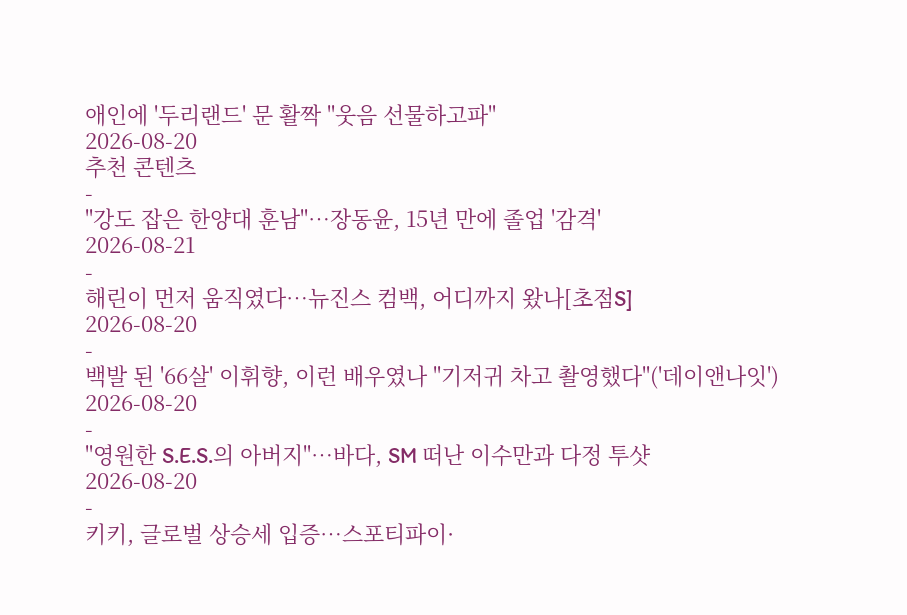애인에 '두리랜드' 문 활짝 "웃음 선물하고파"
2026-08-20
추천 콘텐츠
-
"강도 잡은 한양대 훈남"…장동윤, 15년 만에 졸업 '감격'
2026-08-21
-
해린이 먼저 움직였다…뉴진스 컴백, 어디까지 왔나[초점S]
2026-08-20
-
백발 된 '66살' 이휘향, 이런 배우였나 "기저귀 차고 촬영했다"('데이앤나잇')
2026-08-20
-
"영원한 S.E.S.의 아버지"…바다, SM 떠난 이수만과 다정 투샷
2026-08-20
-
키키, 글로벌 상승세 입증…스포티파이·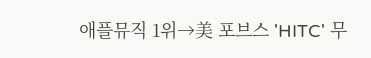애플뮤직 1위→美 포브스 'HITC' 무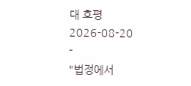대 호평
2026-08-20
-
"법정에서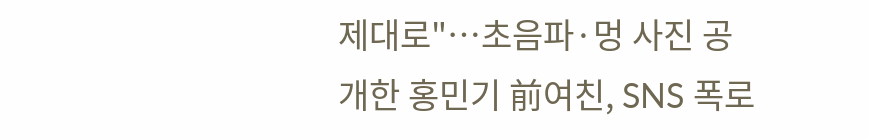제대로"…초음파·멍 사진 공개한 홍민기 前여친, SNS 폭로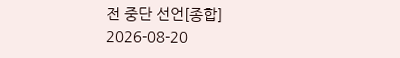전 중단 선언[종합]
2026-08-20